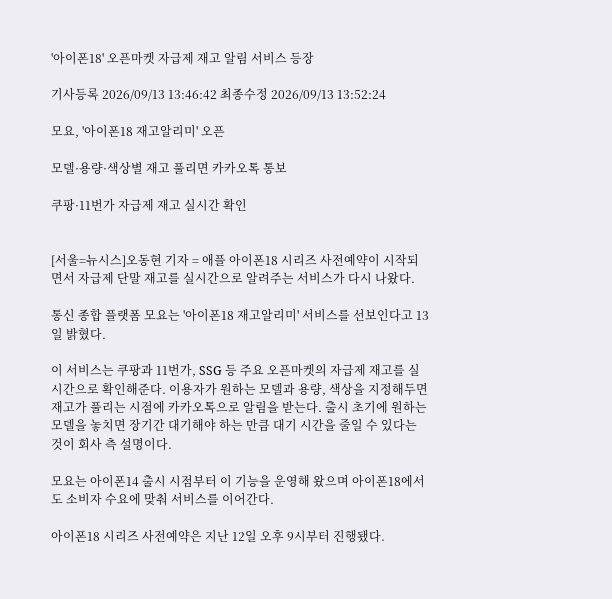'아이폰18' 오픈마켓 자급제 재고 알림 서비스 등장

기사등록 2026/09/13 13:46:42 최종수정 2026/09/13 13:52:24

모요, '아이폰18 재고알리미' 오픈

모델·용량·색상별 재고 풀리면 카카오톡 통보

쿠팡·11번가 자급제 재고 실시간 확인


[서울=뉴시스]오동현 기자 = 애플 아이폰18 시리즈 사전예약이 시작되면서 자급제 단말 재고를 실시간으로 알려주는 서비스가 다시 나왔다.

통신 종합 플랫폼 모요는 '아이폰18 재고알리미' 서비스를 선보인다고 13일 밝혔다.

이 서비스는 쿠팡과 11번가, SSG 등 주요 오픈마켓의 자급제 재고를 실시간으로 확인해준다. 이용자가 원하는 모델과 용량, 색상을 지정해두면 재고가 풀리는 시점에 카카오톡으로 알림을 받는다. 출시 초기에 원하는 모델을 놓치면 장기간 대기해야 하는 만큼 대기 시간을 줄일 수 있다는 것이 회사 측 설명이다.

모요는 아이폰14 출시 시점부터 이 기능을 운영해 왔으며 아이폰18에서도 소비자 수요에 맞춰 서비스를 이어간다.

아이폰18 시리즈 사전예약은 지난 12일 오후 9시부터 진행됐다.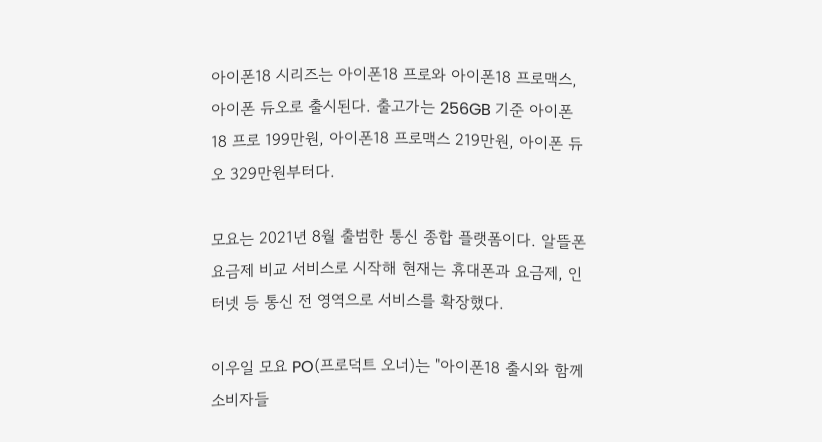아이폰18 시리즈는 아이폰18 프로와 아이폰18 프로맥스, 아이폰 듀오로 출시된다. 출고가는 256GB 기준 아이폰18 프로 199만원, 아이폰18 프로맥스 219만원, 아이폰 듀오 329만원부터다.

모요는 2021년 8월 출범한 통신 종합 플랫폼이다. 알뜰폰 요금제 비교 서비스로 시작해 현재는 휴대폰과 요금제, 인터넷 등 통신 전 영역으로 서비스를 확장했다.

이우일 모요 PO(프로덕트 오너)는 "아이폰18 출시와 함께 소비자들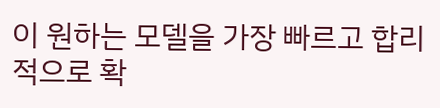이 원하는 모델을 가장 빠르고 합리적으로 확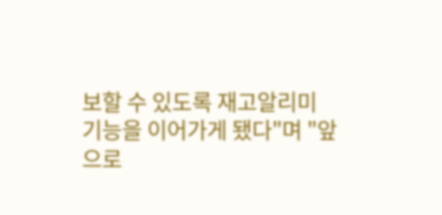보할 수 있도록 재고알리미 기능을 이어가게 됐다"며 "앞으로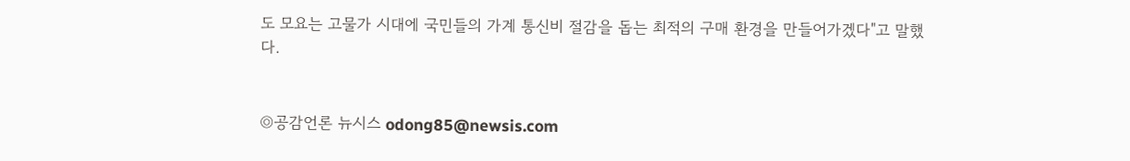도 모요는 고물가 시대에 국민들의 가계 통신비 절감을 돕는 최적의 구매 환경을 만들어가겠다"고 말했다.


◎공감언론 뉴시스 odong85@newsis.com